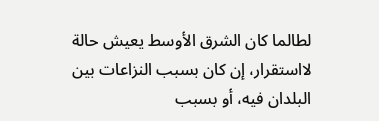لطالما كان الشرق الأوسط يعيش حالة لااستقرار، إن كان بسبب النزاعات بين البلدان فيه، أو بسبب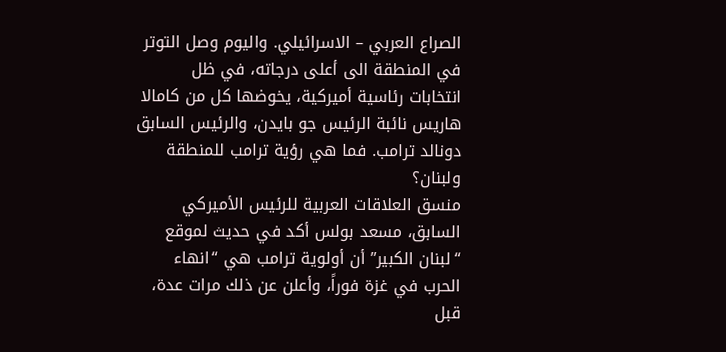الصراع العربي – الاسرائيلي. واليوم وصل التوتر في المنطقة الى أعلى درجاته، في ظل انتخابات رئاسية أميركية، يخوضها كل من كامالا هاريس نائبة الرئيس جو بايدن، والرئيس السابق دونالد ترامب. فما هي رؤية ترامب للمنطقة ولبنان؟
منسق العلاقات العربية للرئيس الأميركي السابق، مسعد بولس أكد في حديث لموقع “لبنان الكبير” أن أولوية ترامب هي “انهاء الحرب في غزة فوراً، وأعلن عن ذلك مرات عدة، قبل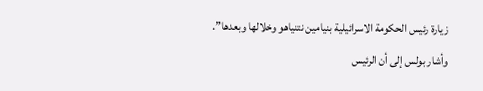زيارة رئيس الحكومة الاسرائيلية بنيامين نتنياهو وخلالها وبعدها”.
وأشار بولس إلى أن الرئيس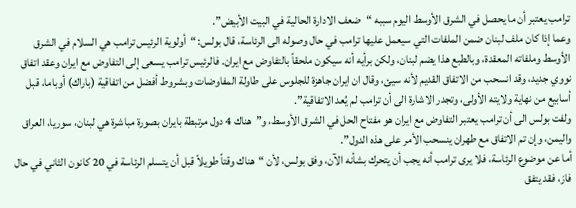ترامب يعتبر أن ما يحصل في الشرق الأوسط اليوم سببه “ضعف الادارة الحالية في البيت الأبيض”.
وعما إذا كان ملف لبنان ضمن الملفات التي سيعمل عليها ترامب في حال وصوله الى الرئاسة، قال بولس: “أولوية الرئيس ترامب هي السلام في الشرق الأوسط وملفاته المعقدة، وبالطبع هذا يضم لبنان، ولكن برأيه أنه سيكون ملحقاً بالتفاوض مع ايران. فالرئيس ترامب يسعى إلى التفاوض مع ايران وعقد اتفاق نووي جديد، وقد انسحب من الاتفاق القديم لأنه سيئ، وقال ان ايران جاهزة للجلوس على طاولة المفاوضات وبشروط أفضل من اتفاقية (باراك) أوباما، قبل أسابيع من نهاية ولايته الأولى، وتجدر الاشارة الى أن ترامب لم يُعد الاتفاقية”.
ولفت بولس الى أن ترامب يعتبر التفاوض مع ايران هو مفتاح الحل في الشرق الأوسط، و”هناك 4 دول مرتبطة بايران بصورة مباشرة هي لبنان، سوريا، العراق واليمن، وإن تم الاتفاق مع طهران ينسحب الأمر على هذه الدول”.
أما عن موضوع الرئاسة، فلا يرى ترامب أنه يجب أن يتحرك بشأنه الآن، وفق بولس، لأن “هناك وقتاً طويلاً قبل أن يتسلم الرئاسة في 20 كانون الثاني في حال فاز، فقد يتفق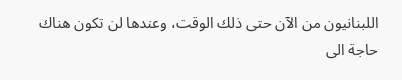اللبنانيون من الآن حتى ذلك الوقت، وعندها لن تكون هناك حاجة الى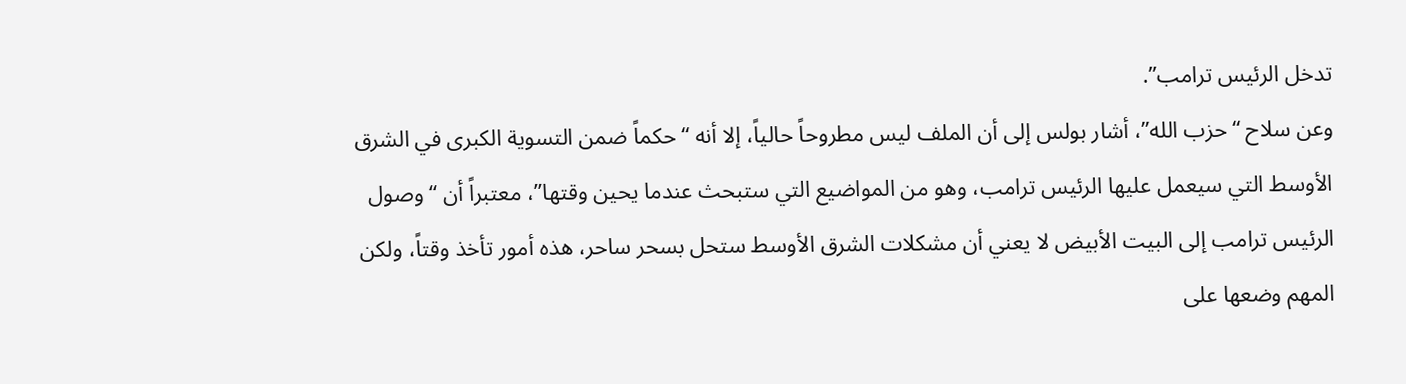تدخل الرئيس ترامب”.
وعن سلاح “حزب الله”، أشار بولس إلى أن الملف ليس مطروحاً حالياً، إلا أنه “حكماً ضمن التسوية الكبرى في الشرق الأوسط التي سيعمل عليها الرئيس ترامب، وهو من المواضيع التي ستبحث عندما يحين وقتها”، معتبراً أن “وصول الرئيس ترامب إلى البيت الأبيض لا يعني أن مشكلات الشرق الأوسط ستحل بسحر ساحر، هذه أمور تأخذ وقتاً، ولكن المهم وضعها على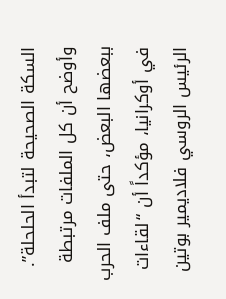السكة الصحيحة لتبدأ الحلحلة”.
وأوضح أن كل الملفات مرتبطة ببعضها البعض، حتى ملف الحرب في أوكرانيا، مؤكداً أن “لقاءات الرئيس الروسي فلاديمير بوتين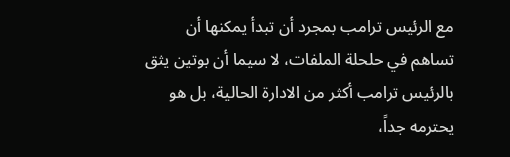مع الرئيس ترامب بمجرد أن تبدأ يمكنها أن تساهم في حلحلة الملفات، لا سيما أن بوتين يثق بالرئيس ترامب أكثر من الادارة الحالية، بل هو يحترمه جداً،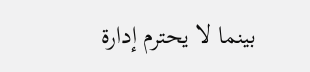بينما لا يحترم إدارة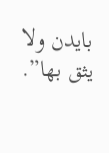بايدن ولا يثق بها”.